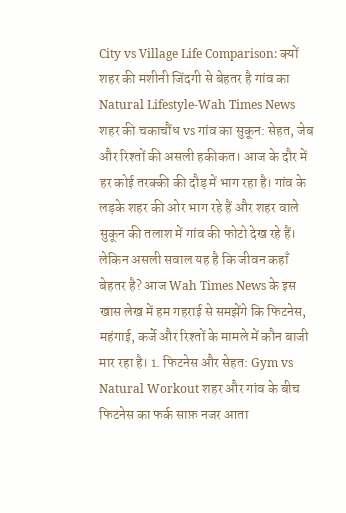City vs Village Life Comparison: क्यों शहर की मशीनी जिंदगी से बेहतर है गांव का Natural Lifestyle-Wah Times News
शहर की चकाचौंध vs गांव का सुकून: सेहत, जेब और रिश्तों की असली हकीकत। आज के दौर में हर कोई तरक्की की दौड़ में भाग रहा है। गांव के लड़के शहर की ओर भाग रहे हैं और शहर वाले सुकून की तलाश में गांव की फोटो देख रहे हैं। लेकिन असली सवाल यह है कि जीवन कहाँ बेहतर है? आज Wah Times News के इस खास लेख में हम गहराई से समझेंगे कि फिटनेस, महंगाई, कर्जे और रिश्तों के मामले में कौन बाजी मार रहा है। 1. फिटनेस और सेहत: Gym vs Natural Workout शहर और गांव के बीच फिटनेस का फर्क साफ़ नजर आता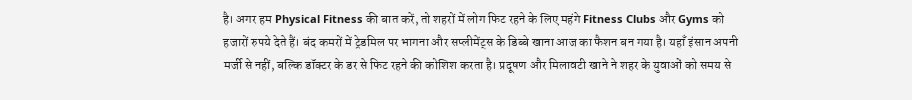है। अगर हम Physical Fitness की बात करें, तो शहरों में लोग फिट रहने के लिए महंगे Fitness Clubs और Gyms को हजारों रुपये देते हैं। बंद कमरों में ट्रेडमिल पर भागना और सप्लीमेंट्स के डिब्बे खाना आज का फैशन बन गया है। यहाँ इंसान अपनी मर्जी से नहीं, बल्कि डॉक्टर के डर से फिट रहने की कोशिश करता है। प्रदूषण और मिलावटी खाने ने शहर के युवाओं को समय से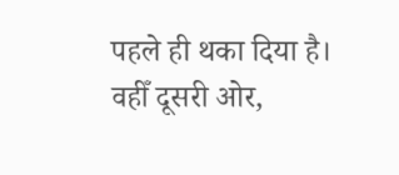पहले ही थका दिया है। वहीँ दूसरी ओर,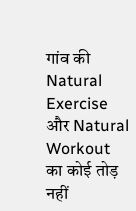गांव की Natural Exercise और Natural Workout का कोई तोड़ नहीं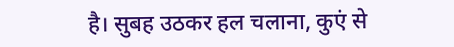है। सुबह उठकर हल चलाना, कुएं से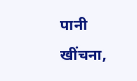पानी खींचना,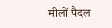मीलों पैदल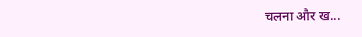चलना और ख...